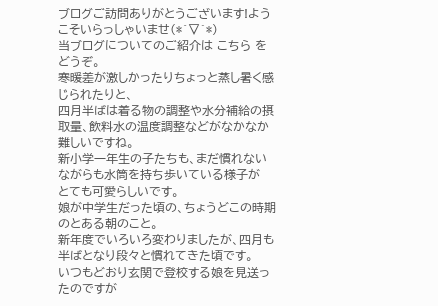ブログご訪問ありがとうございます!ようこそいらっしゃいませ(*´▽`*)
当ブログについてのご紹介は こちら をどうぞ。
寒暖差が激しかったりちょっと蒸し暑く感じられたりと、
四月半ばは着る物の調整や水分補給の摂取量、飲料水の温度調整などがなかなか難しいですね。
新小学一年生の子たちも、まだ慣れないながらも水筒を持ち歩いている様子が
とても可愛らしいです。
娘が中学生だった頃の、ちょうどこの時期のとある朝のこと。
新年度でいろいろ変わりましたが、四月も半ばとなり段々と慣れてきた頃です。
いつもどおり玄関で登校する娘を見送ったのですが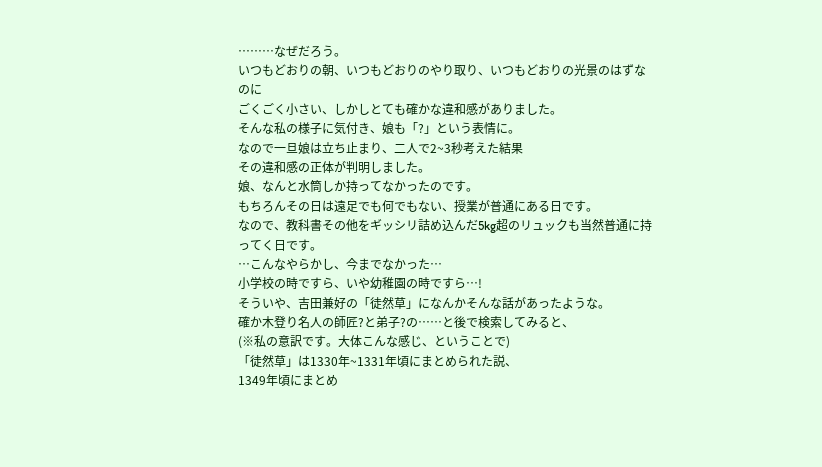………なぜだろう。
いつもどおりの朝、いつもどおりのやり取り、いつもどおりの光景のはずなのに
ごくごく小さい、しかしとても確かな違和感がありました。
そんな私の様子に気付き、娘も「?」という表情に。
なので一旦娘は立ち止まり、二人で2~3秒考えた結果
その違和感の正体が判明しました。
娘、なんと水筒しか持ってなかったのです。
もちろんその日は遠足でも何でもない、授業が普通にある日です。
なので、教科書その他をギッシリ詰め込んだ5kg超のリュックも当然普通に持ってく日です。
…こんなやらかし、今までなかった…
小学校の時ですら、いや幼稚園の時ですら…!
そういや、吉田兼好の「徒然草」になんかそんな話があったような。
確か木登り名人の師匠?と弟子?の……と後で検索してみると、
(※私の意訳です。大体こんな感じ、ということで)
「徒然草」は1330年~1331年頃にまとめられた説、
1349年頃にまとめ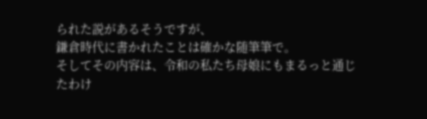られた説があるそうですが、
鎌倉時代に書かれたことは確かな随筆筆で。
そしてその内容は、令和の私たち母娘にもまるっと通じたわけ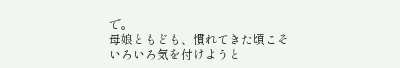で。
母娘ともども、慣れてきた頃こそ
いろいろ気を付けようと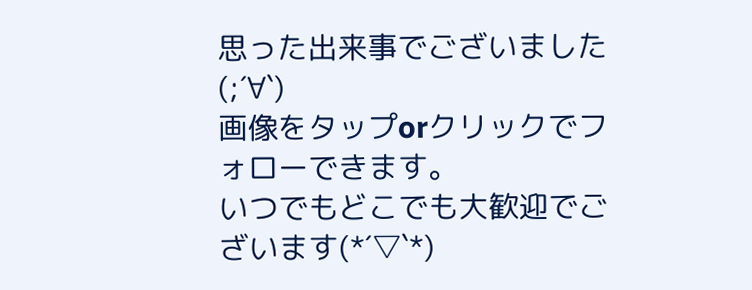思った出来事でございました(;´∀`)
画像をタップorクリックでフォローできます。
いつでもどこでも大歓迎でございます(*´▽`*)